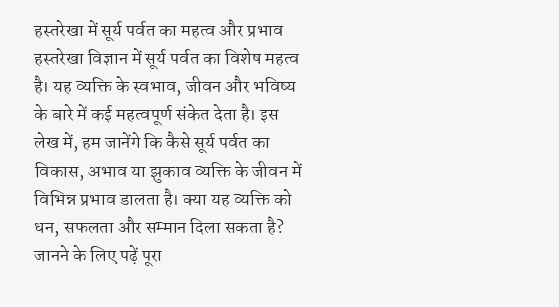हस्तरेखा में सूर्य पर्वत का महत्व और प्रभाव
हस्तरेखा विज्ञान में सूर्य पर्वत का विशेष महत्व है। यह व्यक्ति के स्वभाव, जीवन और भविष्य के बारे में कई महत्वपूर्ण संकेत देता है। इस लेख में, हम जानेंगे कि कैसे सूर्य पर्वत का विकास, अभाव या झुकाव व्यक्ति के जीवन में विभिन्न प्रभाव डालता है। क्या यह व्यक्ति को धन, सफलता और सम्मान दिला सकता है? जानने के लिए पढ़ें पूरा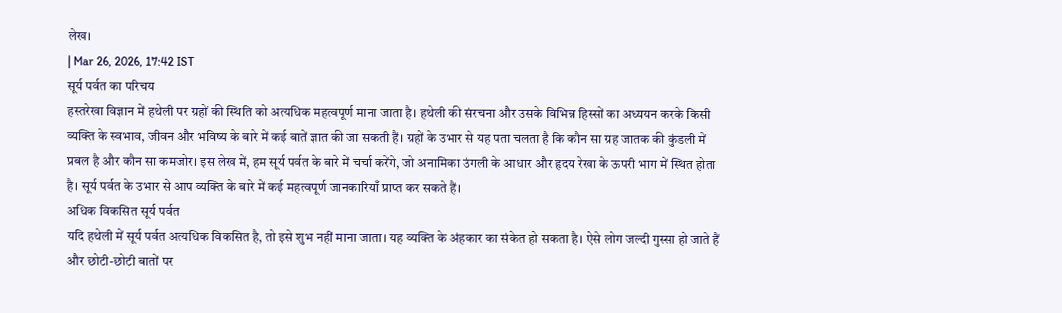लेख।
| Mar 26, 2026, 17:42 IST
सूर्य पर्वत का परिचय
हस्तरेखा विज्ञान में हथेली पर ग्रहों की स्थिति को अत्यधिक महत्वपूर्ण माना जाता है। हथेली की संरचना और उसके विभिन्न हिस्सों का अध्ययन करके किसी व्यक्ति के स्वभाव, जीवन और भविष्य के बारे में कई बातें ज्ञात की जा सकती हैं। ग्रहों के उभार से यह पता चलता है कि कौन सा ग्रह जातक की कुंडली में प्रबल है और कौन सा कमजोर। इस लेख में, हम सूर्य पर्वत के बारे में चर्चा करेंगे, जो अनामिका उंगली के आधार और हृदय रेखा के ऊपरी भाग में स्थित होता है। सूर्य पर्वत के उभार से आप व्यक्ति के बारे में कई महत्वपूर्ण जानकारियाँ प्राप्त कर सकते हैं।
अधिक विकसित सूर्य पर्वत
यदि हथेली में सूर्य पर्वत अत्यधिक विकसित है, तो इसे शुभ नहीं माना जाता। यह व्यक्ति के अंहकार का संकेत हो सकता है। ऐसे लोग जल्दी गुस्सा हो जाते हैं और छोटी-छोटी बातों पर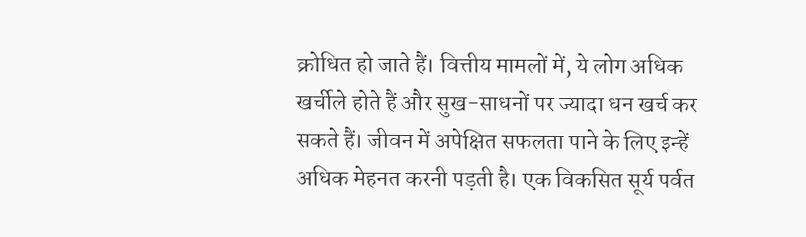क्रोधित हो जाते हैं। वित्तीय मामलों में, ये लोग अधिक खर्चीले होते हैं और सुख-साधनों पर ज्यादा धन खर्च कर सकते हैं। जीवन में अपेक्षित सफलता पाने के लिए इन्हें अधिक मेहनत करनी पड़ती है। एक विकसित सूर्य पर्वत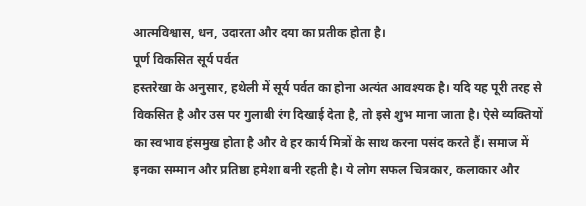आत्मविश्वास, धन, उदारता और दया का प्रतीक होता है।
पूर्ण विकसित सूर्य पर्वत
हस्तरेखा के अनुसार, हथेली में सूर्य पर्वत का होना अत्यंत आवश्यक है। यदि यह पूरी तरह से विकसित है और उस पर गुलाबी रंग दिखाई देता है, तो इसे शुभ माना जाता है। ऐसे व्यक्तियों का स्वभाव हंसमुख होता है और वे हर कार्य मित्रों के साथ करना पसंद करते हैं। समाज में इनका सम्मान और प्रतिष्ठा हमेशा बनी रहती है। ये लोग सफल चित्रकार, कलाकार और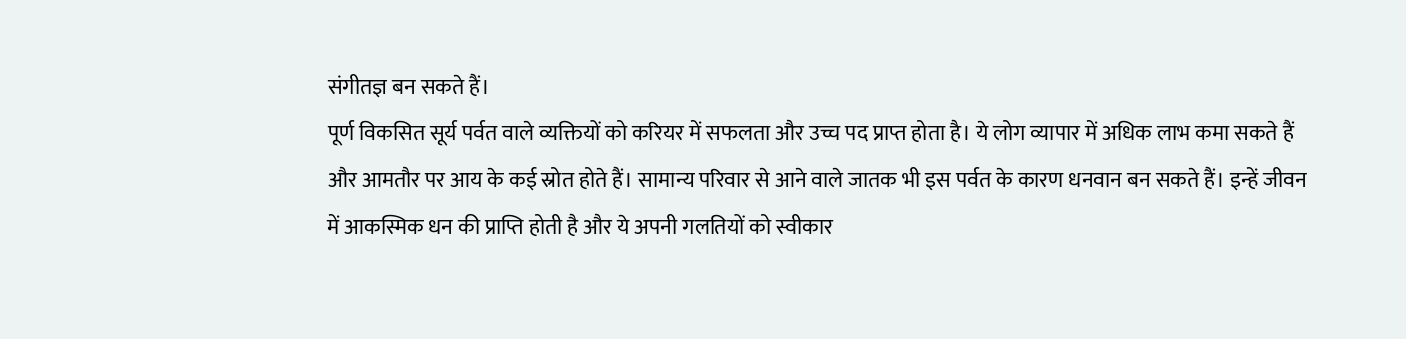संगीतज्ञ बन सकते हैं।
पूर्ण विकसित सूर्य पर्वत वाले व्यक्तियों को करियर में सफलता और उच्च पद प्राप्त होता है। ये लोग व्यापार में अधिक लाभ कमा सकते हैं और आमतौर पर आय के कई स्रोत होते हैं। सामान्य परिवार से आने वाले जातक भी इस पर्वत के कारण धनवान बन सकते हैं। इन्हें जीवन में आकस्मिक धन की प्राप्ति होती है और ये अपनी गलतियों को स्वीकार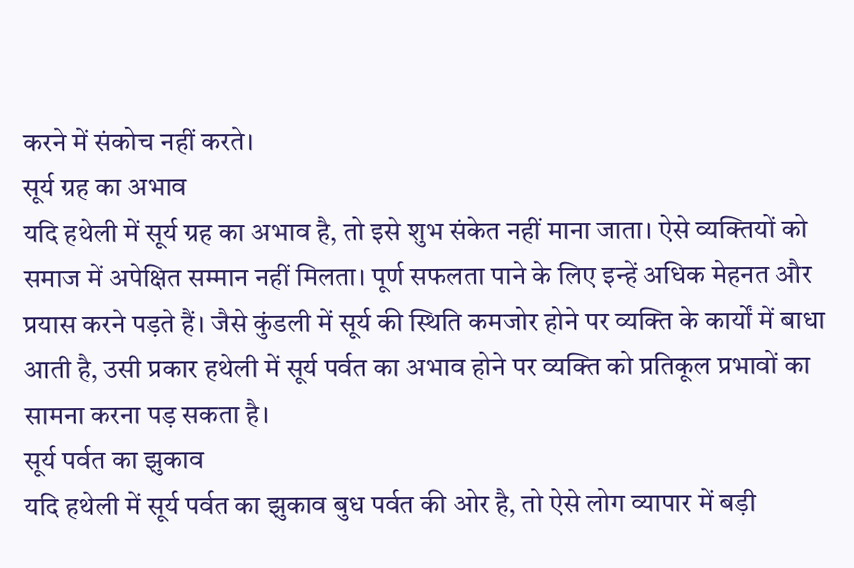करने में संकोच नहीं करते।
सूर्य ग्रह का अभाव
यदि हथेली में सूर्य ग्रह का अभाव है, तो इसे शुभ संकेत नहीं माना जाता। ऐसे व्यक्तियों को समाज में अपेक्षित सम्मान नहीं मिलता। पूर्ण सफलता पाने के लिए इन्हें अधिक मेहनत और प्रयास करने पड़ते हैं। जैसे कुंडली में सूर्य की स्थिति कमजोर होने पर व्यक्ति के कार्यों में बाधा आती है, उसी प्रकार हथेली में सूर्य पर्वत का अभाव होने पर व्यक्ति को प्रतिकूल प्रभावों का सामना करना पड़ सकता है।
सूर्य पर्वत का झुकाव
यदि हथेली में सूर्य पर्वत का झुकाव बुध पर्वत की ओर है, तो ऐसे लोग व्यापार में बड़ी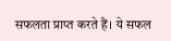सफलता प्राप्त करते हैं। ये सफल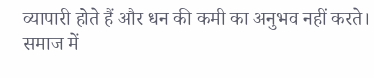व्यापारी होते हैं और धन की कमी का अनुभव नहीं करते। समाज में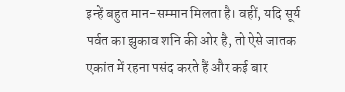इन्हें बहुत मान-सम्मान मिलता है। वहीं, यदि सूर्य पर्वत का झुकाव शनि की ओर है, तो ऐसे जातक एकांत में रहना पसंद करते हैं और कई बार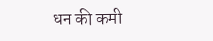धन की कमी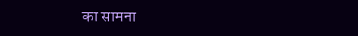का सामना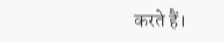करते हैं।